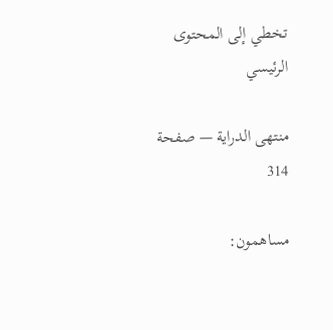تخطي إلى المحتوى الرئيسي

منتهى الدراية — صفحة 314

مساهمون: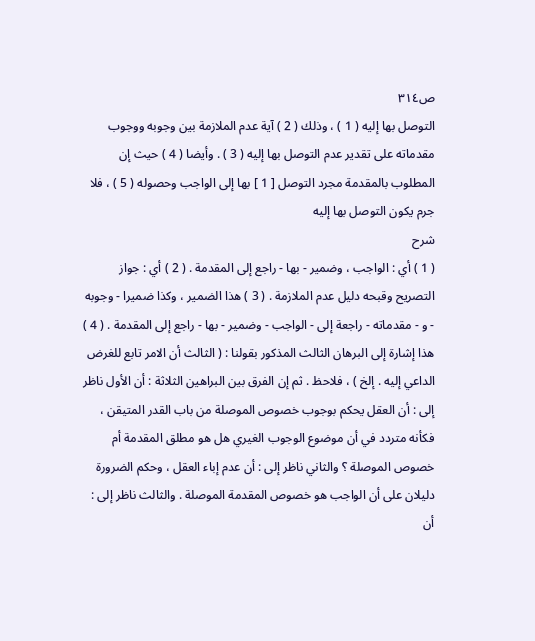ص٣١٤
التوصل بها إليه ( 1 ) ، وذلك ( 2 ) آية عدم الملازمة بين وجوبه ووجوب مقدماته على تقدير عدم التوصل بها إليه ( 3 ) . وأيضا ( 4 ) حيث إن المطلوب بالمقدمة مجرد التوصل [ 1 ] بها إلى الواجب وحصوله ( 5 ) ، فلا جرم يكون التوصل بها إليه
شرح
( 1 ) أي : الواجب ، وضمير - بها - راجع إلى المقدمة . ( 2 ) أي : جواز التصريح وقبحه دليل عدم الملازمة . ( 3 ) هذا الضمير ، وكذا ضميرا - وجوبه - و - مقدماته - راجعة إلى - الواجب - وضمير - بها - راجع إلى المقدمة . ( 4 ) هذا إشارة إلى البرهان الثالث المذكور بقولنا : ( الثالث أن الامر تابع للغرض الداعي إليه . إلخ ) ، فلاحظ . ثم إن الفرق بين البراهين الثلاثة : أن الأول ناظر إلى : أن العقل يحكم بوجوب خصوص الموصلة من باب القدر المتيقن ، فكأنه متردد في أن موضوع الوجوب الغيري هل هو مطلق المقدمة أم خصوص الموصلة ؟ والثاني ناظر إلى : أن عدم إباء العقل ، وحكم الضرورة دليلان على أن الواجب هو خصوص المقدمة الموصلة . والثالث ناظر إلى : أن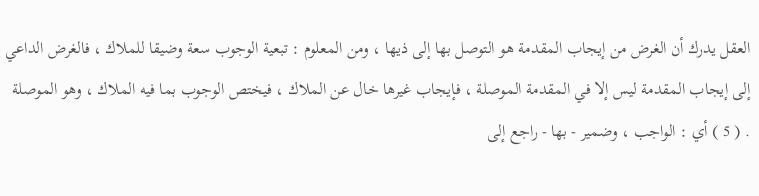العقل يدرك أن الغرض من إيجاب المقدمة هو التوصل بها إلى ذيها ، ومن المعلوم : تبعية الوجوب سعة وضيقا للملاك ، فالغرض الداعي إلى إيجاب المقدمة ليس إلا في المقدمة الموصلة ، فإيجاب غيرها خال عن الملاك ، فيختص الوجوب بما فيه الملاك ، وهو الموصلة . ( 5 ) أي : الواجب ، وضمير - بها - راجع إلى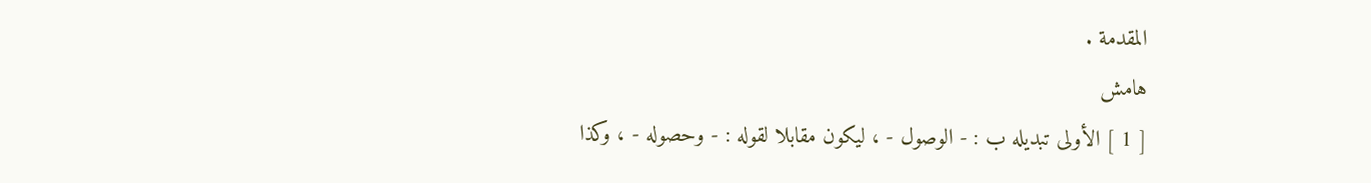المقدمة .
هامش
[ 1 ] الأولى تبديله ب : - الوصول - ، ليكون مقابلا لقوله : - وحصوله - ، وكذا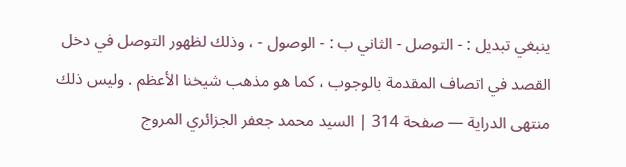ينبغي تبديل : - التوصل - الثاني ب : - الوصول - ، وذلك لظهور التوصل في دخل القصد في اتصاف المقدمة بالوجوب ، كما هو مذهب شيخنا الأعظم . وليس ذلك
منتهى الدراية — صفحة 314 | السيد محمد جعفر الجزائري المروج